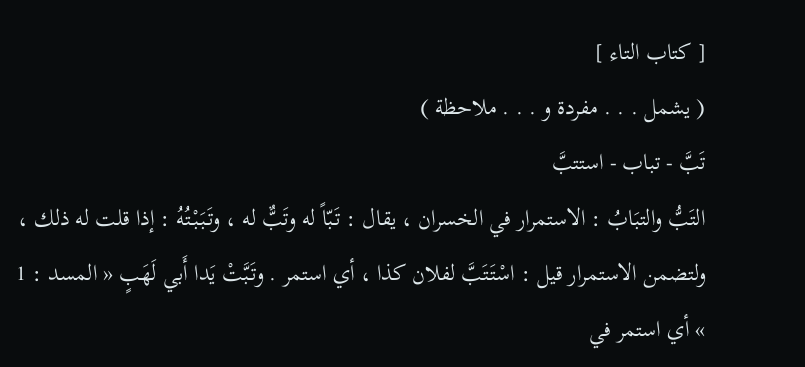[ كتاب التاء ]
( يشمل . . . مفردة و . . . ملاحظة )
تَبَّ - تباب - استتبَّ
التَبُّ والتبَابُ : الاستمرار في الخسران ، يقال : تَبّاً له وتَبٌّ له ، وتَبَبْتُهُ : إذا قلت له ذلك ، ولتضمن الاستمرار قيل : اسْتَتَبَّ لفلان كذا ، أي استمر . وتَبَّتْ يَدا أَبي لَهَبٍ « المسد : 1 » أي استمر في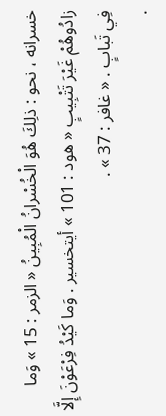خسرانه ، نحو : ذلِكَ هُوَ الْخُسْرانُ الْمُبِينُ « الزمر : 15 » وَما زادُوهُمْ غَيْرَ تَتْبِيبٍ « هود : 101 » أيتخسير . وَما كَيْدُ فِرْعَوْنَ إِلَّا فِي تَبابٍ . « غافر : 37 » .
.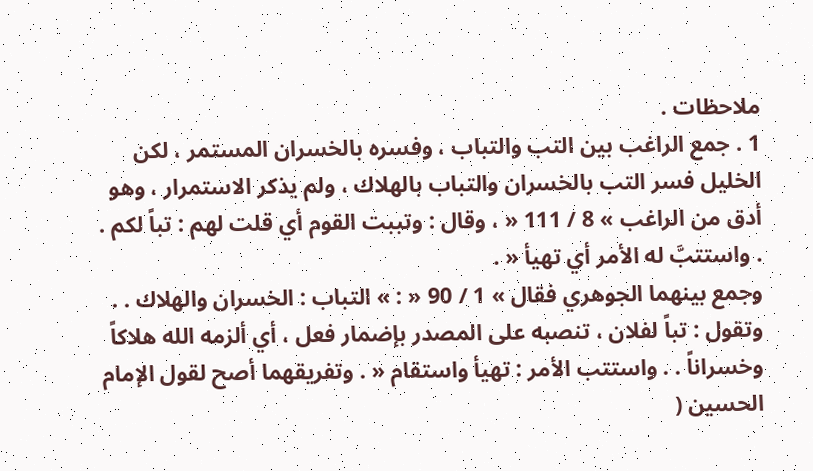ملاحظات .
1 . جمع الراغب بين التب والتباب ، وفسره بالخسران المستمر ، لكن الخليل فسر التب بالخسران والتباب بالهلاك ، ولم يذكر الاستمرار ، وهو أدق من الراغب » 8 / 111 « ، وقال : وتببت القوم أي قلت لهم : تباً لكم . . واستتبَّ له الأمر أي تهيأ « .
وجمع بينهما الجوهري فقال » 1 / 90 « : » التباب : الخسران والهلاك . . وتقول : تباً لفلان ، تنصبه على المصدر بإضمار فعل ، أي ألزمه الله هلاكاً وخسراناً . . واستتب الأمر : تهيأ واستقام « . وتفريقهما أصح لقول الإمام الحسين (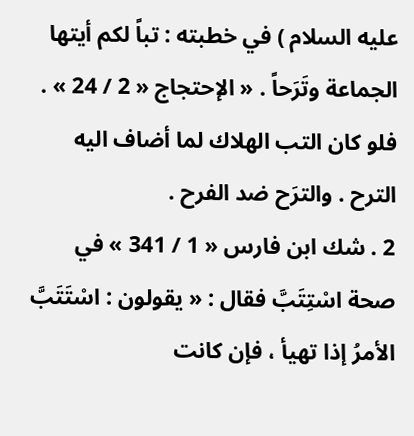عليه السلام ) في خطبته : تباً لكم أيتها الجماعة وتَرَحاً . « الإحتجاج « 2 / 24 » . فلو كان التب الهلاك لما أضاف اليه الترح . والترَح ضد الفرح .
2 . شك ابن فارس « 1 / 341 » في صحة اسْتِتَبَّ فقال : « يقولون : اسْتَتَبَّ الأمرُ إذا تهيأ ، فإن كانت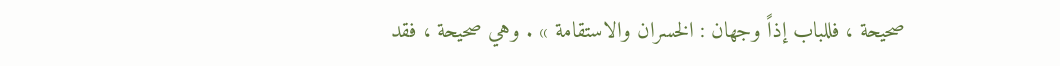صحيحة ، فللباب إذاً وجهان : الخسران والاستقامة » . وهي صحيحة ، فقد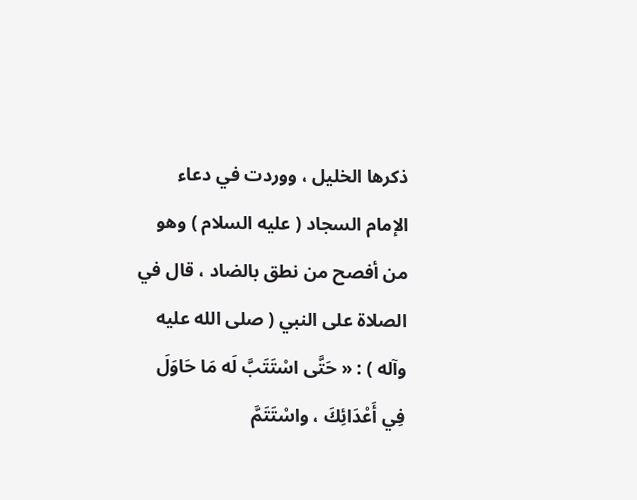ذكرها الخليل ، ووردت في دعاء الإمام السجاد ( عليه السلام ) وهو من أفصح من نطق بالضاد ، قال في الصلاة على النبي ( صلى الله عليه وآله ) : « حَتَّى اسْتَتَبَّ لَه مَا حَاوَلَ فِي أَعْدَائِكَ ، واسْتَتَمَّ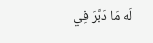لَه مَا دَبَّرَ فِي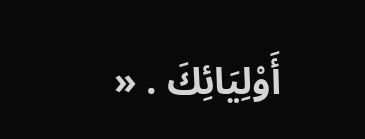أَوْلِيَائِكَ . «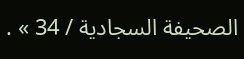الصحيفة السجادية / 34 » .